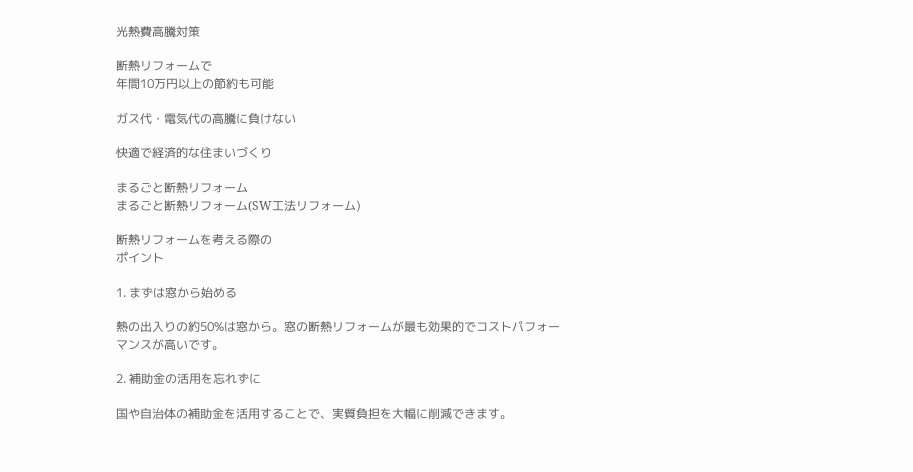光熱費高騰対策

断熱リフォームで
年間10万円以上の節約も可能

ガス代・電気代の高騰に負けない

快適で経済的な住まいづくり

まるごと断熱リフォーム
まるごと断熱リフォーム(SW工法リフォーム)

断熱リフォームを考える際の
ポイント

1. まずは窓から始める

熱の出入りの約50%は窓から。窓の断熱リフォームが最も効果的でコストパフォーマンスが高いです。

2. 補助金の活用を忘れずに

国や自治体の補助金を活用することで、実質負担を大幅に削減できます。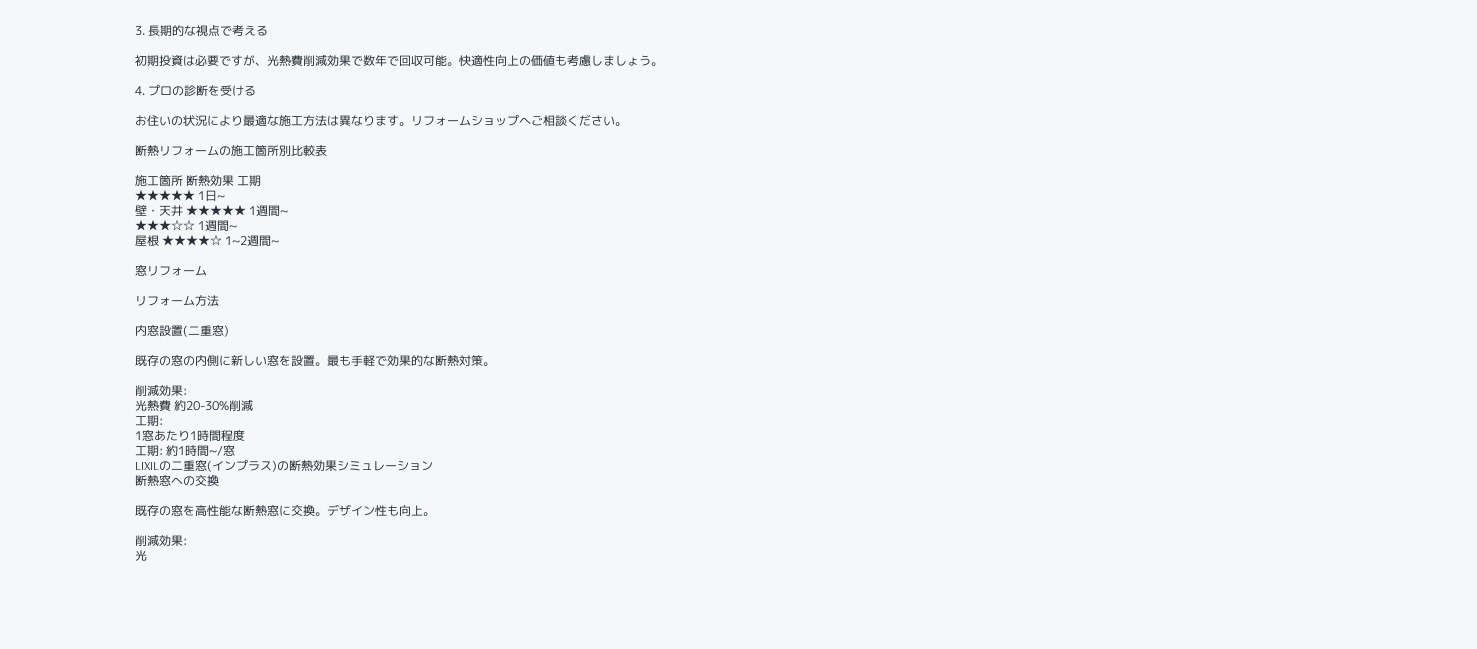3. 長期的な視点で考える

初期投資は必要ですが、光熱費削減効果で数年で回収可能。快適性向上の価値も考慮しましょう。

4. プロの診断を受ける

お住いの状況により最適な施工方法は異なります。リフォームショップへご相談ください。

断熱リフォームの施工箇所別比較表

施工箇所 断熱効果 工期
★★★★★ 1日~
壁・天井 ★★★★★ 1週間~
★★★☆☆ 1週間~
屋根 ★★★★☆ 1~2週間~

窓リフォーム

リフォーム方法

内窓設置(二重窓)

既存の窓の内側に新しい窓を設置。最も手軽で効果的な断熱対策。

削減効果:
光熱費 約20-30%削減
工期:
1窓あたり1時間程度
工期: 約1時間~/窓
LIXILの二重窓(インプラス)の断熱効果シミュレーション
断熱窓への交換

既存の窓を高性能な断熱窓に交換。デザイン性も向上。

削減効果:
光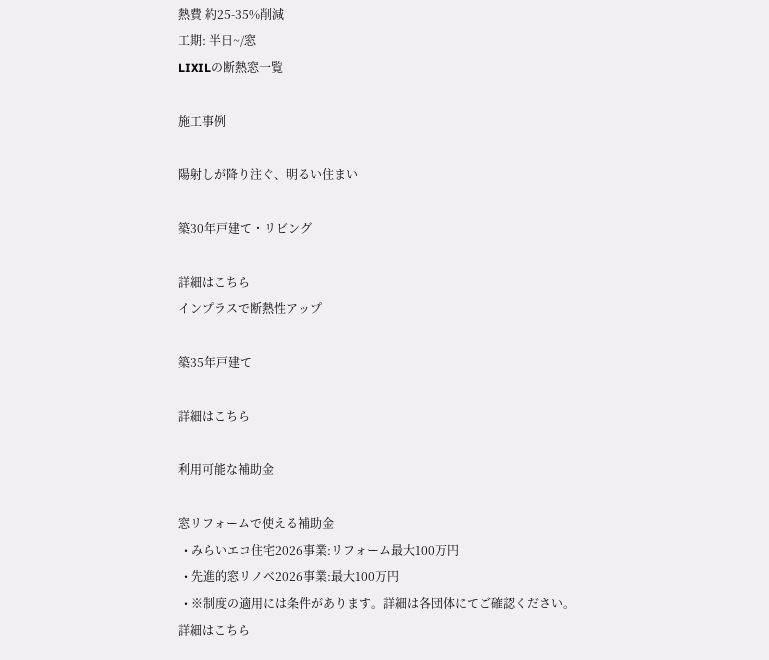熱費 約25-35%削減
工期: 半日~/窓
LIXILの断熱窓一覧

施工事例

陽射しが降り注ぐ、明るい住まい

築30年戸建て・リビング

詳細はこちら
インプラスで断熱性アップ

築35年戸建て

詳細はこちら

利用可能な補助金

窓リフォームで使える補助金
  • みらいエコ住宅2026事業:リフォーム最大100万円
  • 先進的窓リノベ2026事業:最大100万円
  • ※制度の適用には条件があります。詳細は各団体にてご確認ください。
詳細はこちら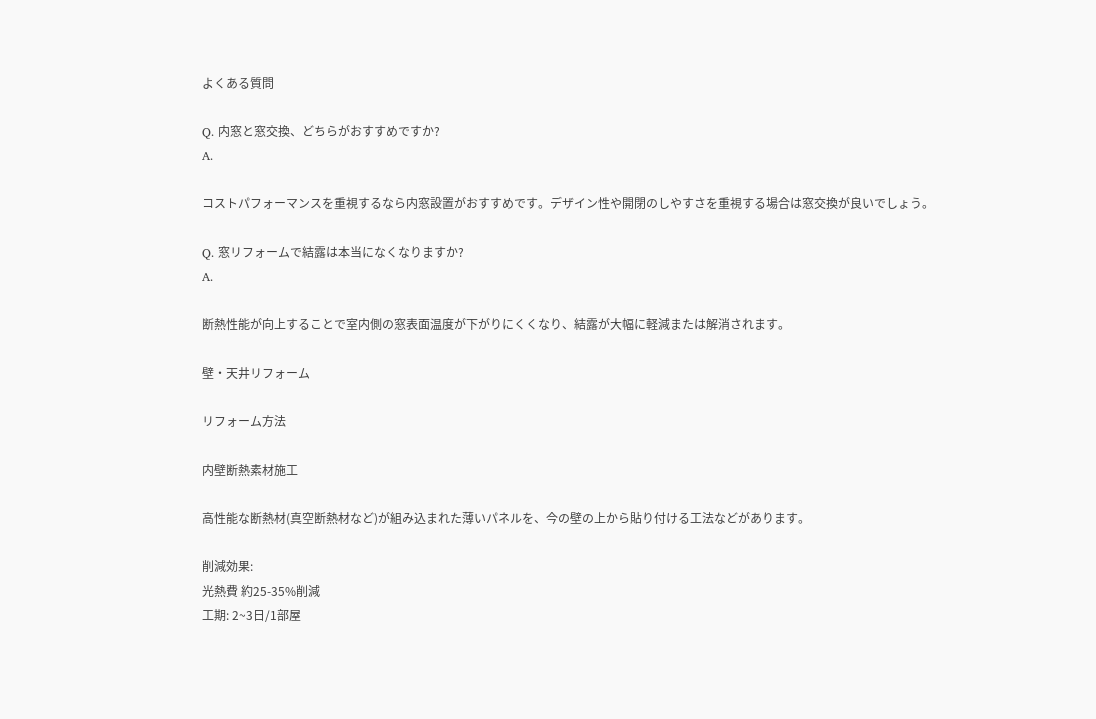よくある質問

Q. 内窓と窓交換、どちらがおすすめですか?
A.

コストパフォーマンスを重視するなら内窓設置がおすすめです。デザイン性や開閉のしやすさを重視する場合は窓交換が良いでしょう。

Q. 窓リフォームで結露は本当になくなりますか?
A.

断熱性能が向上することで室内側の窓表面温度が下がりにくくなり、結露が大幅に軽減または解消されます。

壁・天井リフォーム

リフォーム方法

内壁断熱素材施工

高性能な断熱材(真空断熱材など)が組み込まれた薄いパネルを、今の壁の上から貼り付ける工法などがあります。

削減効果:
光熱費 約25-35%削減
工期: 2~3日/1部屋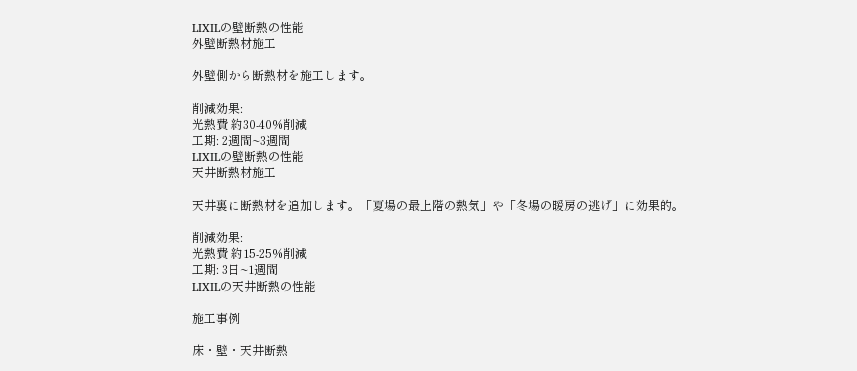LIXILの壁断熱の性能
外壁断熱材施工

外壁側から断熱材を施工します。

削減効果:
光熱費 約30-40%削減
工期: 2週間~3週間
LIXILの壁断熱の性能
天井断熱材施工

天井裏に断熱材を追加します。「夏場の最上階の熱気」や「冬場の暖房の逃げ」に効果的。

削減効果:
光熱費 約15-25%削減
工期: 3日~1週間
LIXILの天井断熱の性能

施工事例

床・壁・天井断熱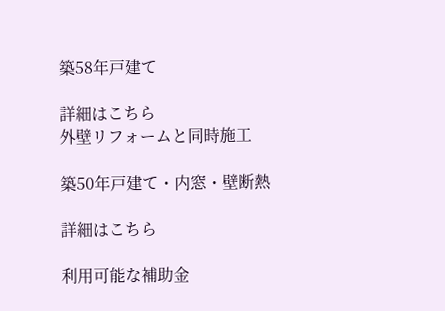築58年戸建て

詳細はこちら
外壁リフォームと同時施工

築50年戸建て・内窓・壁断熱

詳細はこちら

利用可能な補助金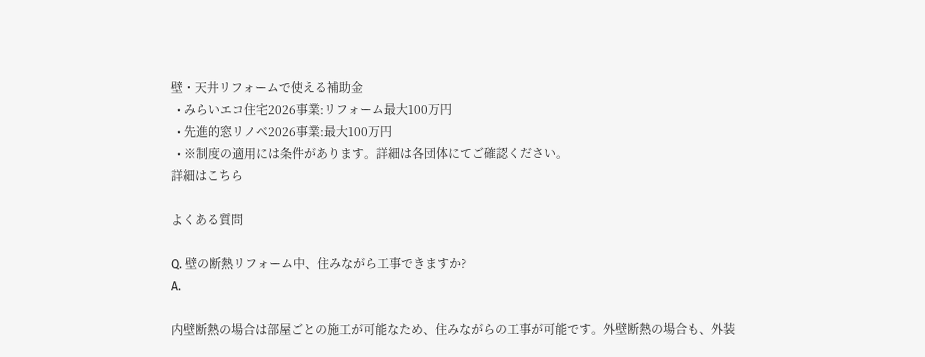壁・天井リフォームで使える補助金
  • みらいエコ住宅2026事業:リフォーム最大100万円
  • 先進的窓リノベ2026事業:最大100万円
  • ※制度の適用には条件があります。詳細は各団体にてご確認ください。
詳細はこちら

よくある質問

Q. 壁の断熱リフォーム中、住みながら工事できますか?
A.

内壁断熱の場合は部屋ごとの施工が可能なため、住みながらの工事が可能です。外壁断熱の場合も、外装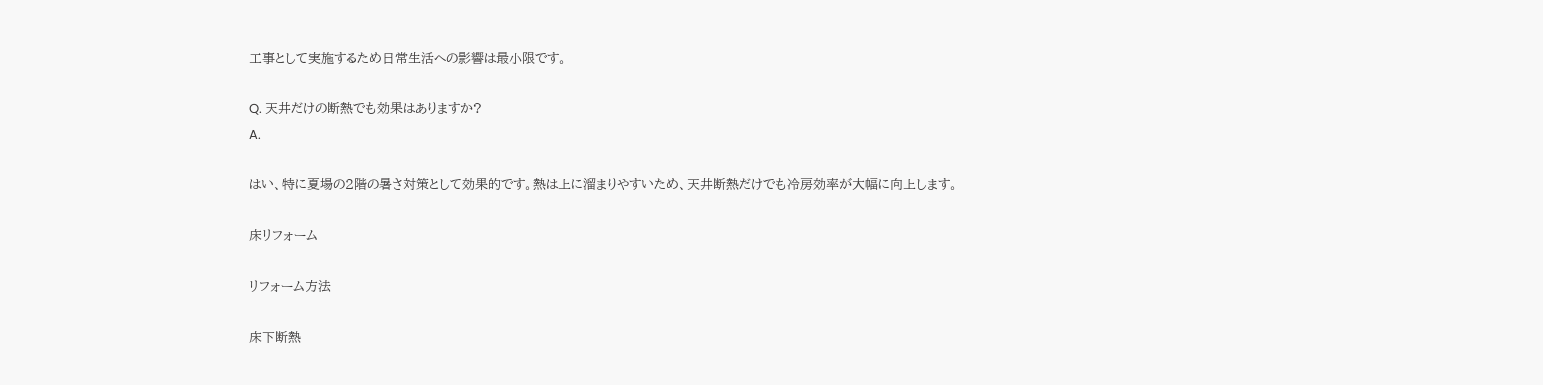工事として実施するため日常生活への影響は最小限です。

Q. 天井だけの断熱でも効果はありますか?
A.

はい、特に夏場の2階の暑さ対策として効果的です。熱は上に溜まりやすいため、天井断熱だけでも冷房効率が大幅に向上します。

床リフォーム

リフォーム方法

床下断熱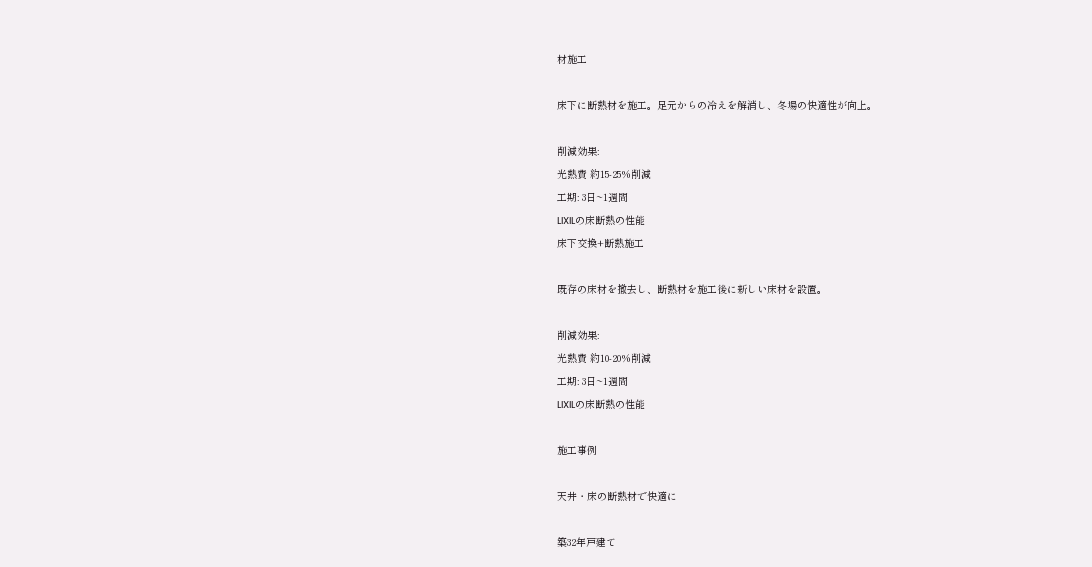材施工

床下に断熱材を施工。足元からの冷えを解消し、冬場の快適性が向上。

削減効果:
光熱費 約15-25%削減
工期: 3日~1週間
LIXILの床断熱の性能
床下交換+断熱施工

既存の床材を撤去し、断熱材を施工後に新しい床材を設置。

削減効果:
光熱費 約10-20%削減
工期: 3日~1週間
LIXILの床断熱の性能

施工事例

天井・床の断熱材で快適に

築32年戸建て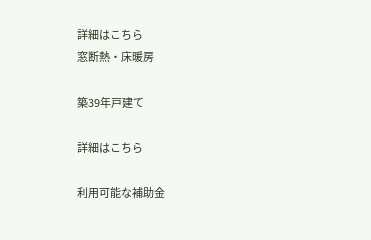詳細はこちら
窓断熱・床暖房

築39年戸建て

詳細はこちら

利用可能な補助金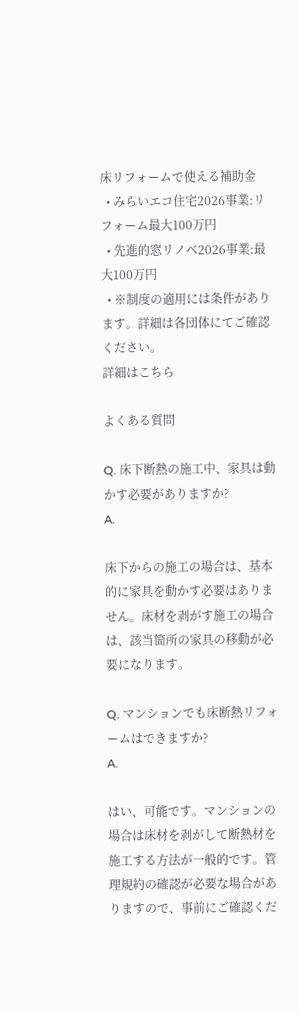床リフォームで使える補助金
  • みらいエコ住宅2026事業:リフォーム最大100万円
  • 先進的窓リノベ2026事業:最大100万円
  • ※制度の適用には条件があります。詳細は各団体にてご確認ください。
詳細はこちら

よくある質問

Q. 床下断熱の施工中、家具は動かす必要がありますか?
A.

床下からの施工の場合は、基本的に家具を動かす必要はありません。床材を剥がす施工の場合は、該当箇所の家具の移動が必要になります。

Q. マンションでも床断熱リフォームはできますか?
A.

はい、可能です。マンションの場合は床材を剥がして断熱材を施工する方法が一般的です。管理規約の確認が必要な場合がありますので、事前にご確認くだ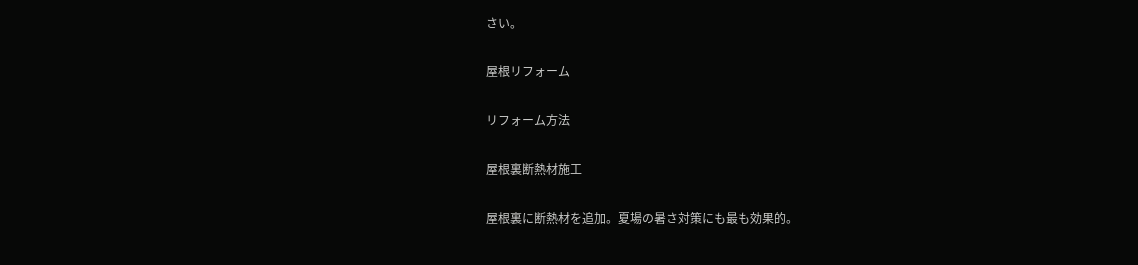さい。

屋根リフォーム

リフォーム方法

屋根裏断熱材施工

屋根裏に断熱材を追加。夏場の暑さ対策にも最も効果的。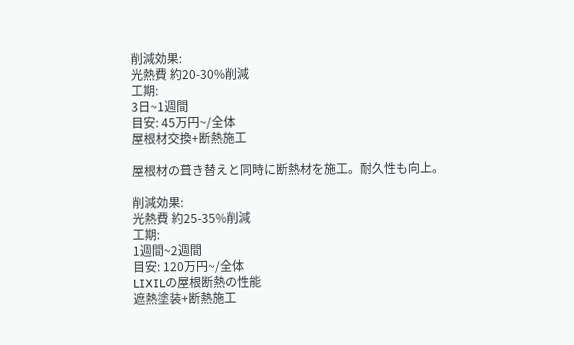削減効果:
光熱費 約20-30%削減
工期:
3日~1週間
目安: 45万円~/全体
屋根材交換+断熱施工

屋根材の葺き替えと同時に断熱材を施工。耐久性も向上。

削減効果:
光熱費 約25-35%削減
工期:
1週間~2週間
目安: 120万円~/全体
LIXILの屋根断熱の性能
遮熱塗装+断熱施工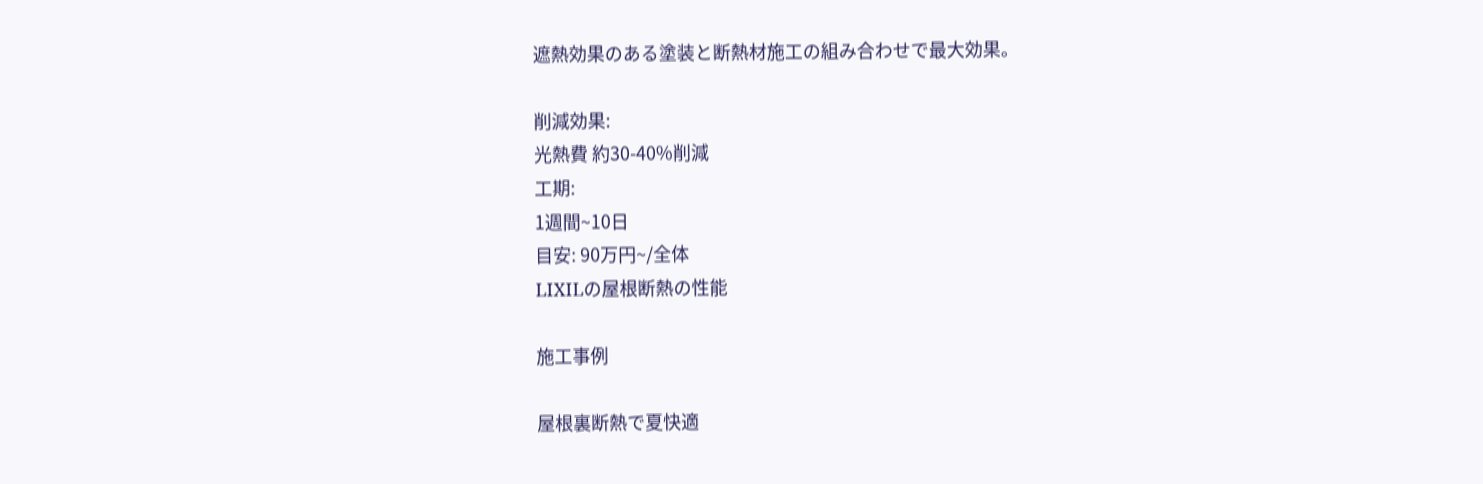遮熱効果のある塗装と断熱材施工の組み合わせで最大効果。

削減効果:
光熱費 約30-40%削減
工期:
1週間~10日
目安: 90万円~/全体
LIXILの屋根断熱の性能

施工事例

屋根裏断熱で夏快適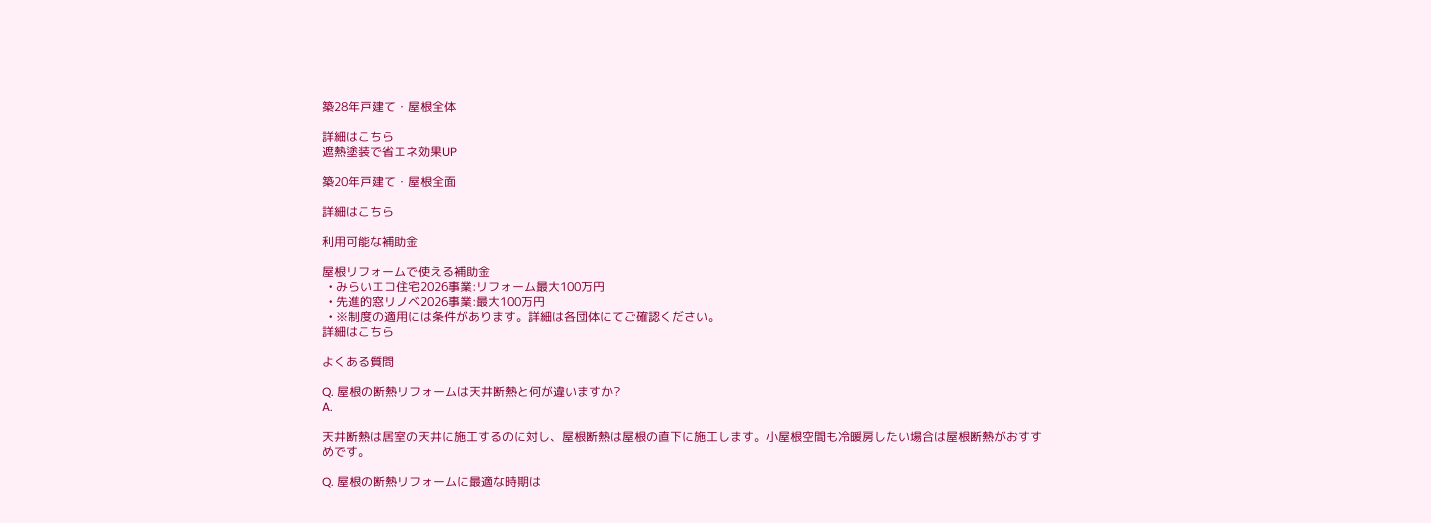築28年戸建て・屋根全体

詳細はこちら
遮熱塗装で省エネ効果UP

築20年戸建て・屋根全面

詳細はこちら

利用可能な補助金

屋根リフォームで使える補助金
  • みらいエコ住宅2026事業:リフォーム最大100万円
  • 先進的窓リノベ2026事業:最大100万円
  • ※制度の適用には条件があります。詳細は各団体にてご確認ください。
詳細はこちら

よくある質問

Q. 屋根の断熱リフォームは天井断熱と何が違いますか?
A.

天井断熱は居室の天井に施工するのに対し、屋根断熱は屋根の直下に施工します。小屋根空間も冷暖房したい場合は屋根断熱がおすすめです。

Q. 屋根の断熱リフォームに最適な時期は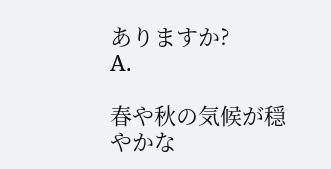ありますか?
A.

春や秋の気候が穏やかな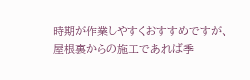時期が作業しやすくおすすめですが、屋根裏からの施工であれば季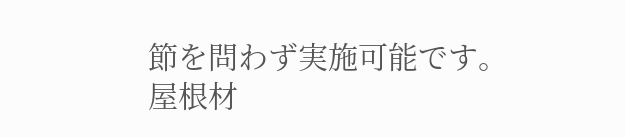節を問わず実施可能です。屋根材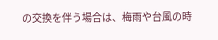の交換を伴う場合は、梅雨や台風の時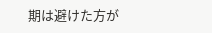期は避けた方が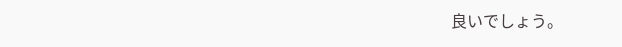良いでしょう。